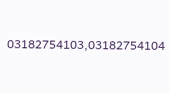03182754103,03182754104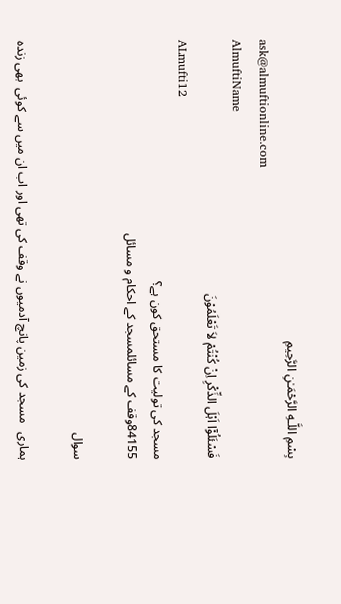بِسْمِ اللَّـهِ الرَّحْمَـٰنِ الرَّحِيمِ
ask@almuftionline.com
AlmuftiName
فَسْئَلُوْٓا اَہْلَ الذِّکْرِ اِنْ کُنْتُمْ لاَ تَعْلَمُوْنَ
ALmufti12
مسجد کی تولیت کا مستحق کون ہے؟
84155وقف کے مسائلمسجد کے احکام و مسائل

سوال

ہماری   مسجد کی زمین پانچ آدمیوں نے وقف کی تھی اور اب ان میں سے کوئی  بھی زندہ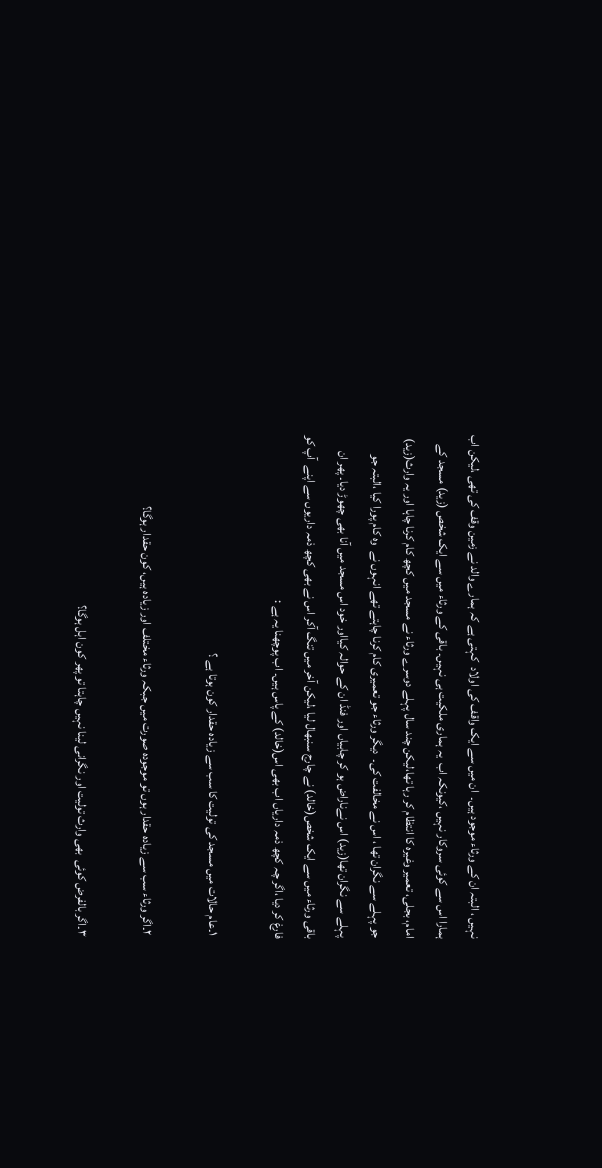نہیں ، البتہ ان کے ورثاء موجود ہیں۔  ان میں سے ایک واقف کی اولاد  کہتی ہے کہ ہمارے والد نے زمین وقف کی تھی ،لیکن اب ہمارا اس سے کوئی سروکار نہیں ،کیونکہ اب  یہ ہماری ملکیت ہی نہیں۔ باقی کے ورثاء میں سے ایک شخص (زید) مسجد کے امام، بجلی، تعمیر وغیرہ کا انتظام کر رہا تھا،لیکن چند سال پہلے دوسرے ورثاء نے مسجد میں کچھ کام کرنا چاہا اور یہ وارث(زید) جو پہلے سے نگران تھا ، اس نے مخالفت کی۔  دیگر ورثاء جو تعمیری کام کرنا چاہتے تھے انہوں نے  وہ کام پورا کیا ،البتہ جو پہلے سے نگران تھا(زید) اس نےناراض ہو کر چابیاں اور فنڈ ان کے حوالہ کیااور خود اس مسجد میں آنا بھی چھوڑ دیا۔ پھر ان باقی ورثاء میں سے ایک شخص(خالد) نے چارج سنبھال لیا ،لیکن آخر میں تنگ آکر اس نے بھی کچھ ذمہ داریوں سے اپنے  آپ کو فارغ کر دیا ،اگر چہ کچھ ذمہ داریاں اب بھی اس(خالد) کے پاس ہیں۔ اب پوچھنا یہ ہے :

 ١۔عام حالات میں مسجد کی تولیت کا سب سے زیادہ حقدار کون ہوتا ہے ؟

 ٢۔اگر ورثاء سب سے زیادہ حقدار ہوں تو موجودہ صورت میں جبکہ ورثاء مختلف اور زیادہ ہیں، کون حقدار ہوگا؟

 ٣۔اگر بالفرض کوئی  بھی وارث تولیت اور نگرانی لینا نہیں چاہتا تو پھر کون اہل ہوگا؟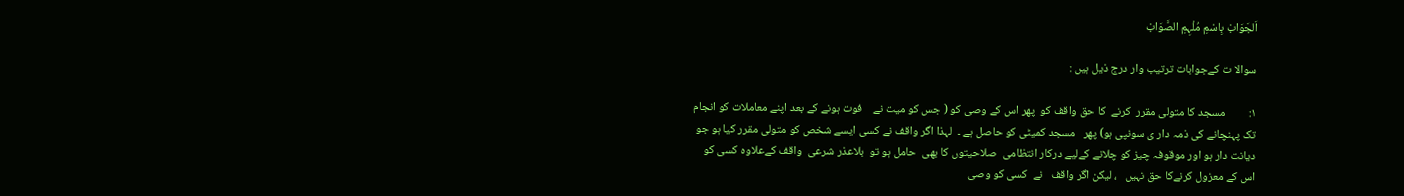اَلجَوَابْ بِاسْمِ مُلْہِمِ الصَّوَابْ

سوالا ت کےجوابات ترتیب وار درج ذیل ہیں :

۱:         مسجد کا متولی مقرر  کرنے  کا حق واقف کو  پھر اس کے وصی کو ( جس کو میت نے    فوت ہونے کے بعد اپنے معاملات کو انجام تک پہنچانے کی ذمہ دار ی سونپی ہو) پھر   مسجد کمیٹی کو حاصل ہے ۔  لہذا اگر واقف نے کسی ایسے شخص کو متولی مقرر کیا ہو جو دیانت دار ہو اور موقوفہ چیز کو چلانے کےلیے درکار انتظامی  صلاحیتوں کا بھی  حامل ہو تو  بلاعذر شرعی  واقف کےعلاوہ کسی کو اس کے معزول کرنےکا حق نہیں   ، لیکن اگر واقف   نے  کسی کو وصی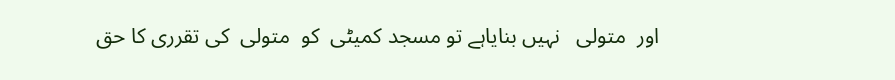اور  متولی   نہیں بنایاہے تو مسجد کمیٹی  کو  متولی  کی تقرری کا حق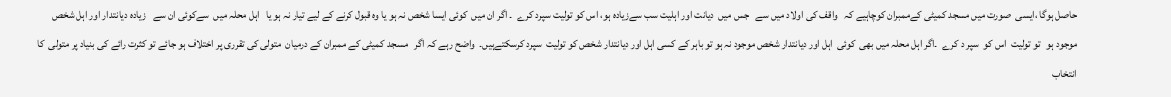حاصل ہوگا ،ایسی  صورت میں مسجد کمیٹی کےممبران کوچاہیے کہ   واقف کی اولاد میں سے   جس میں  دیانت اور اہلیت سب سےزیادہ ہو، اس کو تولیت سپرد کرے  ۔ اگر ان میں  کوئی ایسا شخص نہ ہو یا وہ قبول کرنے کے لیے تیار نہ ہو یا   اہل محلہ میں  سےکوئی ان سے   زیادہ دیانتدار اور اہل شخص موجود ہو   تو تولیت  اس کو  سپر د کرے  ۔اگر اہل محلہ میں بھی  کوئی  اہل اور دیانتدار شخص موجود نہ ہو تو باہر کے کسی اہل اور دیانتدار شخص کو تولیت  سپرد کرسکتےہیں۔  واضح رہے کہ اگر   مسجد کمیٹی کے ممبران کے درمیان  متولی کی تقرری پر اختلاف ہو جائے تو کثرت رائے کی بنیاد پر متولی  کا انتخاب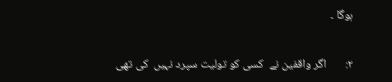ہوگا ۔

۲:       اگر واقفین نے  کسی کو تولیت سپرد نہیں  کی تھی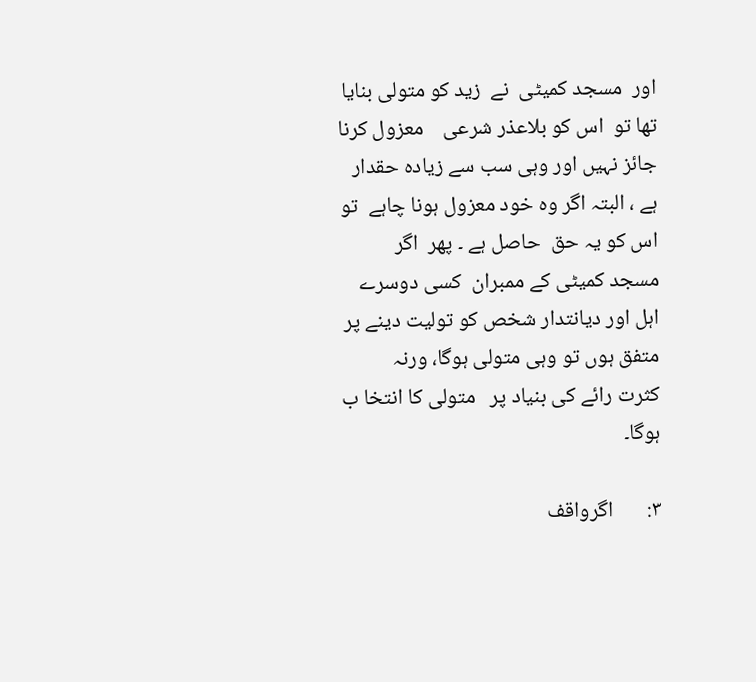اور  مسجد کمیٹی  نے  زید کو متولی بنایا تھا تو  اس کو بلاعذر شرعی    معزول کرنا جائز نہیں اور وہی سب سے زیادہ حقدار ہے ، البتہ اگر وہ خود معزول ہونا چاہے  تو اس کو یہ حق  حاصل ہے ۔ پھر  اگر  مسجد کمیٹی کے ممبران  کسی دوسرے اہل اور دیانتدار شخص کو تولیت دینے پر متفق ہوں تو وہی متولی ہوگا، ورنہ   کثرت رائے کی بنیاد پر   متولی کا انتخا ب ہوگا۔

۳:       اگرواقف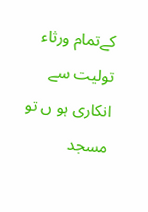کےتمام ورثاء تولیت سے انکاری ہو ں تو  مسجد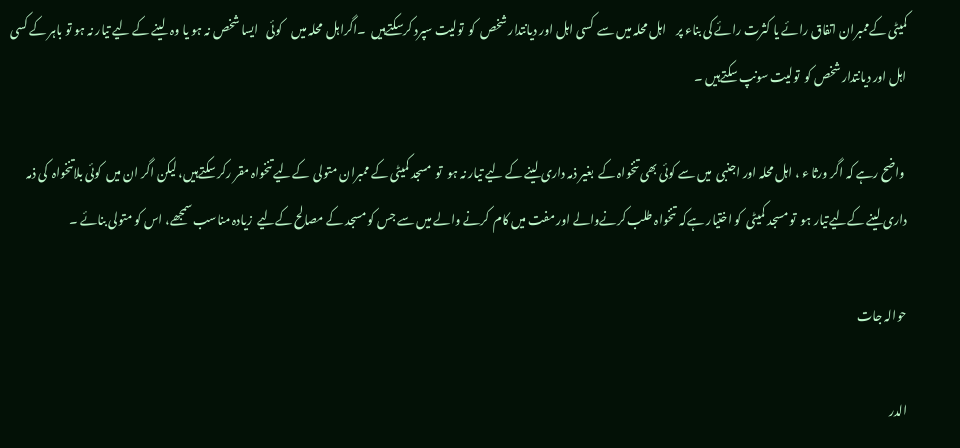کمیٹی کےممبران اتفاق رائے یا کثرت رائے کی بناء پر    اہل محلہ میں سے  کسی اہل اور دیانتدار شخص  کو  تولیت سپرد کرسکتےہیں  ۔اگراہل  محلہ میں    کوئی   ایسا شخص نہ ہو یا وہ  لینے کے لیے تیار نہ ہو تو باہر کے کسی   اہل اور دیانتدار شخص کو  تولیت سونپ سکتےہیں ۔

 واضح رہے کہ اگر ورثا ء ، اہل محلہ اور اجنبی  میں سے کوئی بھی تنخواہ کے  بغیر ذمہ داری لینے کے لیے تیار نہ ہو  تو  مسجد کمیٹی کے ممبران متولی  کےلیے تنخواہ مقر رکر سکتےہیں، لیکن اگر ان میں  کوئی بلاتنخواہ  کی ذمہ داری لینے کےلیےتیار ہو  تو مسجد کمیٹی  کو اختیار ہےکہ  تنخواہ طلب کرنےوالے اور مفت میں کام  کرنے والے میں سے جس کو مسجد کے مصالح کےلیے  زیادہ مناسب سمجھے، اس کو متولی بنائے ۔

حوالہ جات

الدر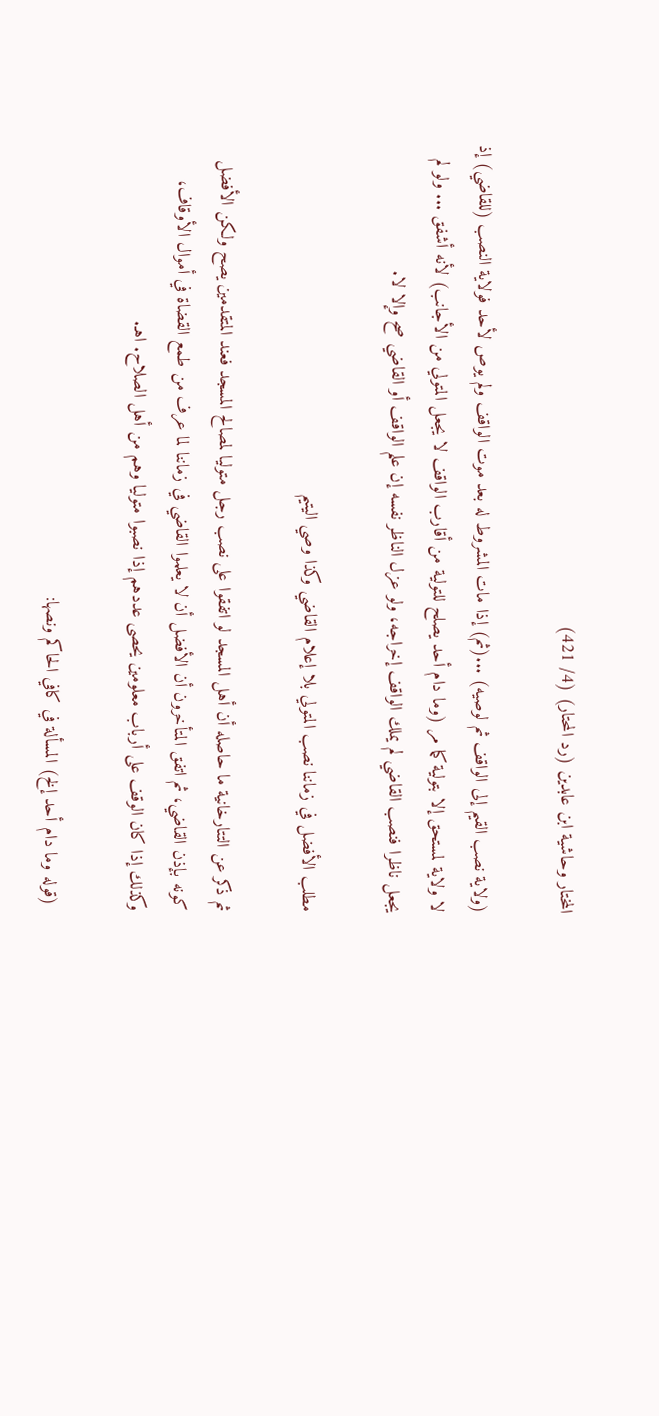المختار وحاشية ابن عابدين (رد المحتار) (4/ 421)

(ولاية نصب القيم إلى الواقف ثم لوصيه) ...(ثم) إذا مات المشروط له بعد موت الواقف ولم يوص لأحد فولاية النصب (للقاضي) إذ لا ولاية لمستحق إلا بتولية كما مر (وما دام أحد يصلح للتولية من أقارب الواقف لا يجعل المتولي من الأجانب) لأنه أشفق ... ولو لم يجعل ناظرا فنصب القاضي لم يملك الواقف إخراجه، ولو عزل الناظر نفسه إن علم الواقف أو القاضي صح وإلا لا.

مطلب الأفضل في زماننا نصب المتولي بلا إعلام القاضي وكذا وصي اليتيم

ثم ذكر عن التتارخانية ما حاصله أن أهل المسجد لو اتفقوا على نصب رجل متوليا لمصالح المسجد فعند المتقدمين يصح ولكن الأفضل كونه بإذن القاضي، ثم اتفق المتأخرون أن الأفضل أن لا يعلموا القاضي في زماننا لما عرف من طمع القضاة في أموال الأوقاف، وكذلك إذا كان الوقف على أرباب معلومين يحصى عددهم إذا نصبوا متوليا وهم من أهل الصلاح. اهـ.

 (قوله وما دام أحد إلخ) المسألة في كافي الحاكم ونصها: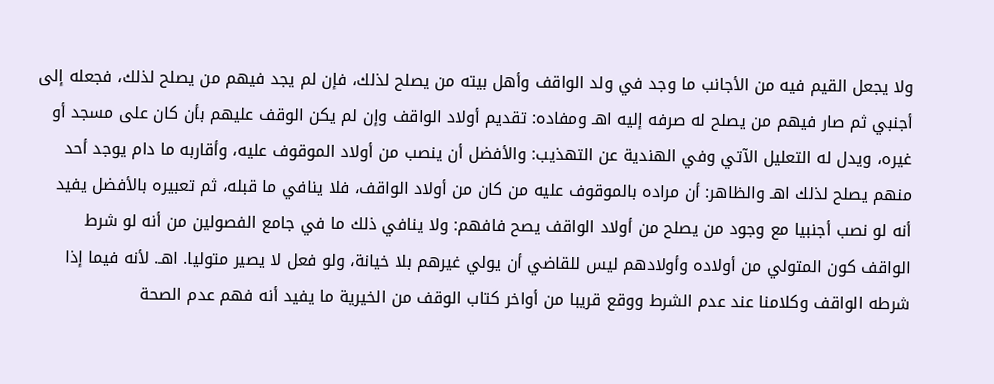ولا يجعل القيم فيه من الأجانب ما وجد في ولد الواقف وأهل بيته من يصلح لذلك، فإن لم يجد فيهم من يصلح لذلك، فجعله إلى أجنبي ثم صار فيهم من يصلح له صرفه إليه اهـ ومفاده: تقديم أولاد الواقف وإن لم يكن الوقف عليهم بأن كان على مسجد أو غيره، ويدل له التعليل الآتي وفي الهندية عن التهذيب: والأفضل أن ينصب من أولاد الموقوف عليه، وأقاربه ما دام يوجد أحد منهم يصلح لذلك اهـ والظاهر: أن مراده بالموقوف عليه من كان من أولاد الواقف، فلا ينافي ما قبله، ثم تعبيره بالأفضل يفيد أنه لو نصب أجنبيا مع وجود من يصلح من أولاد الواقف يصح فافهم: ولا ينافي ذلك ما في جامع الفصولين من أنه لو شرط الواقف كون المتولي من أولاده وأولادهم ليس للقاضي أن يولي غيرهم بلا خيانة، ولو فعل لا يصير متوليا. اهـ. لأنه فيما إذا شرطه الواقف وكلامنا عند عدم الشرط ووقع قريبا من أواخر كتاب الوقف من الخيرية ما يفيد أنه فهم عدم الصحة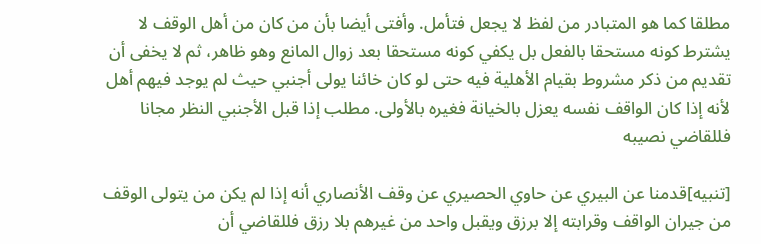مطلقا كما هو المتبادر من لفظ لا يجعل فتأمل. وأفتى أيضا بأن من كان من أهل الوقف لا يشترط كونه مستحقا بالفعل بل يكفي كونه مستحقا بعد زوال المانع وهو ظاهر، ثم لا يخفى أن تقديم من ذكر مشروط بقيام الأهلية فيه حتى لو كان خائنا يولى أجنبي حيث لم يوجد فيهم أهل لأنه إذا كان الواقف نفسه يعزل بالخيانة فغيره بالأولى. مطلب إذا قبل الأجنبي النظر مجانا فللقاضي نصيبه

[تنبيه]قدمنا عن البيري عن حاوي الحصيري عن وقف الأنصاري أنه إذا لم يكن من يتولى الوقف من جيران الواقف وقرابته إلا برزق ويقبل واحد من غيرهم بلا رزق فللقاضي أن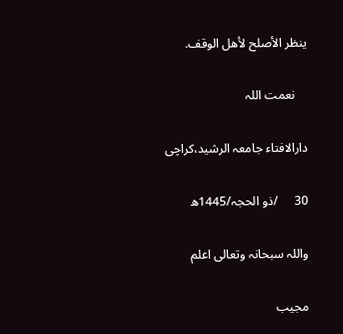ينظر الأصلح لأهل الوقف.

    نعمت اللہ

دارالافتاء جامعہ الرشید،کراچی

30     /ذو الحجہ/1445ھ

واللہ سبحانہ وتعالی اعلم

مجیب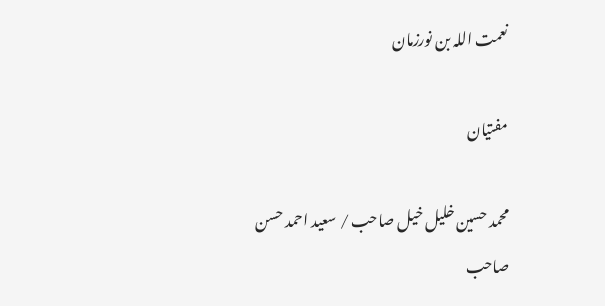نعمت اللہ بن نورزمان

مفتیان

محمد حسین خلیل خیل صاحب / سعید احمد حسن صاحب